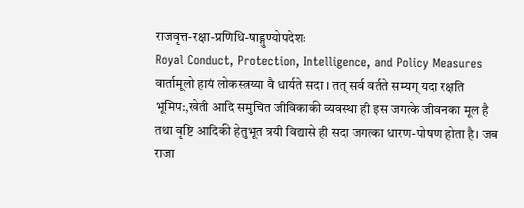राजवृत्त-रक्षा-प्रणिधि-षाड्गुण्योपदेशः
Royal Conduct, Protection, Intelligence, and Policy Measures
वार्तामूलो हायं लोकस्त्रय्या वै धार्यते सदा । तत् सर्व वर्तते सम्यग् यदा रक्षति भूमिप:,खेती आदि समुचित जीविकाकी व्यवस्था ही इस जगत्के जीवनका मूल है तथा वृष्टि आदिकी हेतुभूत त्रयी विद्यासे ही सदा जगत्का धारण-पोषण होता है। जब राजा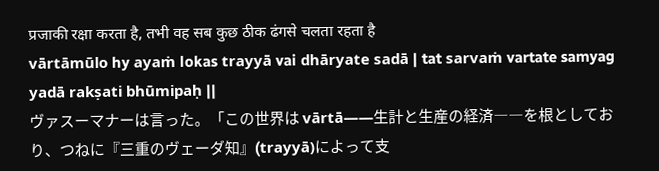प्रजाकी रक्षा करता है, तभी वह सब कुछ ठीक ढंगसे चलता रहता है
vārtāmūlo hy ayaṁ lokas trayyā vai dhāryate sadā | tat sarvaṁ vartate samyag yadā rakṣati bhūmipaḥ ||
ヴァスーマナーは言った。「この世界は vārtā――生計と生産の経済――を根としており、つねに『三重のヴェーダ知』(trayyā)によって支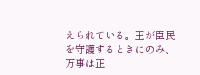えられている。王が臣民を守護するときにのみ、万事は正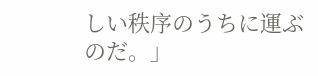しい秩序のうちに運ぶのだ。」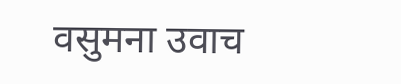वसुमना उवाच